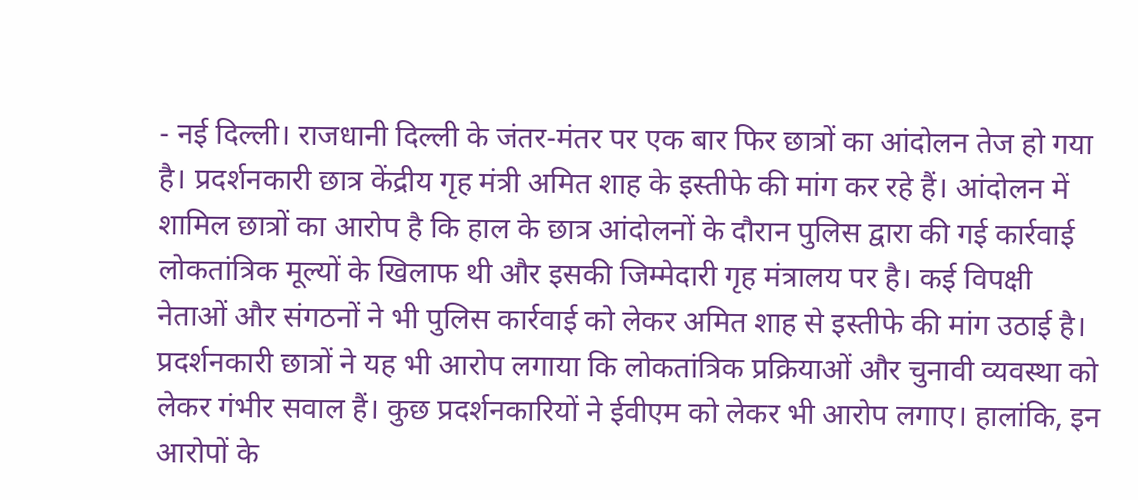- नई दिल्ली। राजधानी दिल्ली के जंतर-मंतर पर एक बार फिर छात्रों का आंदोलन तेज हो गया है। प्रदर्शनकारी छात्र केंद्रीय गृह मंत्री अमित शाह के इस्तीफे की मांग कर रहे हैं। आंदोलन में शामिल छात्रों का आरोप है कि हाल के छात्र आंदोलनों के दौरान पुलिस द्वारा की गई कार्रवाई लोकतांत्रिक मूल्यों के खिलाफ थी और इसकी जिम्मेदारी गृह मंत्रालय पर है। कई विपक्षी नेताओं और संगठनों ने भी पुलिस कार्रवाई को लेकर अमित शाह से इस्तीफे की मांग उठाई है।
प्रदर्शनकारी छात्रों ने यह भी आरोप लगाया कि लोकतांत्रिक प्रक्रियाओं और चुनावी व्यवस्था को लेकर गंभीर सवाल हैं। कुछ प्रदर्शनकारियों ने ईवीएम को लेकर भी आरोप लगाए। हालांकि, इन आरोपों के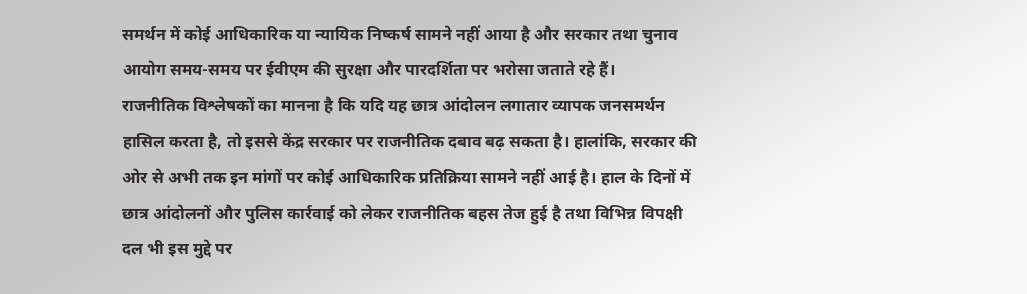समर्थन में कोई आधिकारिक या न्यायिक निष्कर्ष सामने नहीं आया है और सरकार तथा चुनाव आयोग समय-समय पर ईवीएम की सुरक्षा और पारदर्शिता पर भरोसा जताते रहे हैं।
राजनीतिक विश्लेषकों का मानना है कि यदि यह छात्र आंदोलन लगातार व्यापक जनसमर्थन हासिल करता है, तो इससे केंद्र सरकार पर राजनीतिक दबाव बढ़ सकता है। हालांकि, सरकार की ओर से अभी तक इन मांगों पर कोई आधिकारिक प्रतिक्रिया सामने नहीं आई है। हाल के दिनों में छात्र आंदोलनों और पुलिस कार्रवाई को लेकर राजनीतिक बहस तेज हुई है तथा विभिन्न विपक्षी दल भी इस मुद्दे पर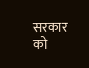सरकार को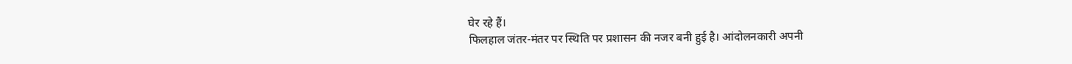घेर रहे हैं।
फिलहाल जंतर-मंतर पर स्थिति पर प्रशासन की नजर बनी हुई है। आंदोलनकारी अपनी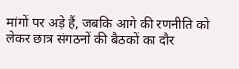मांगों पर अड़े हैं, जबकि आगे की रणनीति को लेकर छात्र संगठनों की बैठकों का दौर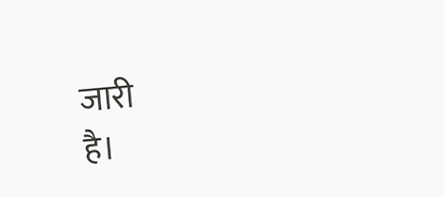जारी
है।